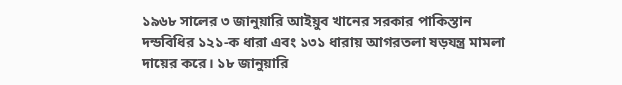১৯৬৮ সালের ৩ জানুয়ারি আইয়ুব খানের সরকার পাকিস্তান দন্ডবিধির ১২১-ক ধারা এবং ১৩১ ধারায় আগরতলা ষড়যন্ত্র মামলা দায়ের করে। ১৮ জানুয়ারি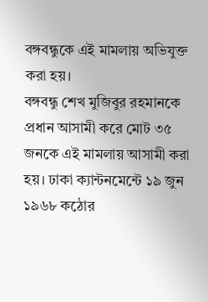বঙ্গবন্ধুকে এই মামলায় অভিযুক্ত করা হয়।
বঙ্গবন্ধু শেখ মুজিবুর রহমানকে প্রধান আসামী করে মোট ৩৫ জনকে এই মামলায় আসামী করা হয়। ঢাকা ক্যান্টনমেন্টে ১৯ জুন ১৯৬৮ কঠোর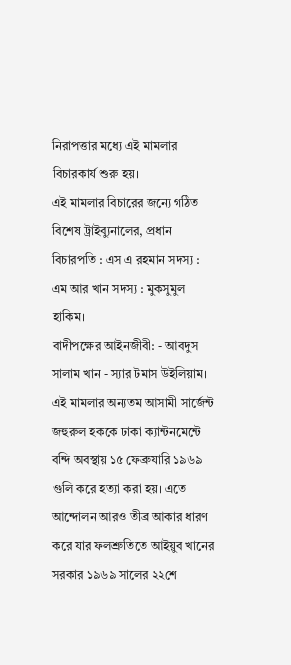নিরাপত্তার মধ্যে এই মামলার বিচারকার্য শুরু হয়।
এই মামলার বিচারের জন্যে গঠিত বিশেষ ট্রাইব্যুনালের, প্রধান বিচারপতি : এস এ রহমান সদস্য : এম আর খান সদস্য : মুকসুমুল হাকিম।
বাদীপক্ষের আইনজীবী: - আবদুস সালাম খান - স্যার টমাস উইলিয়াম।
এই মামলার অন্যতম আসামী সার্জেন্ট জহুরুল হককে ঢাকা ক্যান্টনমেন্টে বন্দি অবস্থায় ১৫ ফেব্রুযারি ১৯৬৯ গুলি করে হত্যা করা হয়। এতে আন্দোলন আরও তীব্র আকার ধারণ করে যার ফলশ্রুতিতে আইয়ুব খানের সরকার ১৯৬৯ সালের ২২শে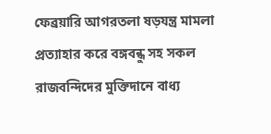ফেব্রয়ারি আগরতলা ষড়যন্ত্র মামলা প্রত্যাহার করে বঙ্গবন্ধু সহ সকল রাজবন্দিদের মুক্তিদানে বাধ্য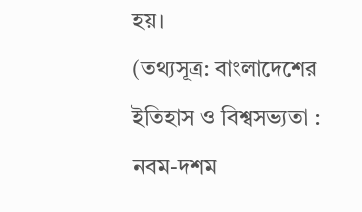হয়।
(তথ্যসূত্র: বাংলাদেশের ইতিহাস ও বিশ্বসভ্যতা : নবম-দশম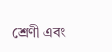শ্রেণী এবং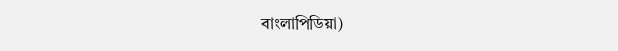বাংলাপিডিয়া)